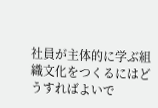社員が主体的に学ぶ組織文化をつくるにはどうすればよいで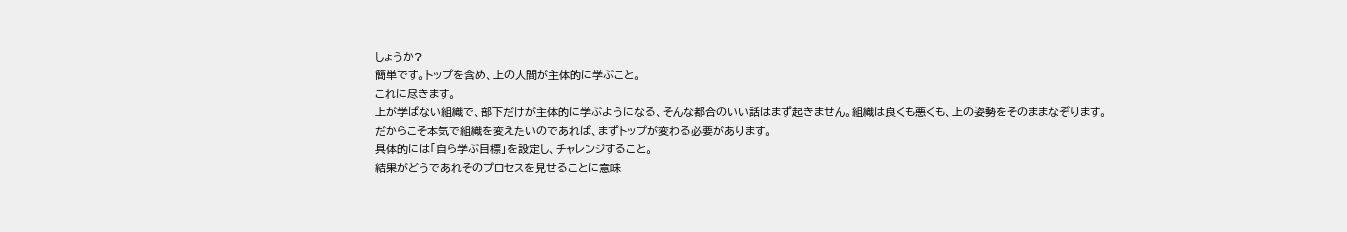しょうか?
簡単です。トップを含め、上の人間が主体的に学ぶこと。
これに尽きます。
上が学ばない組織で、部下だけが主体的に学ぶようになる、そんな都合のいい話はまず起きません。組織は良くも悪くも、上の姿勢をそのままなぞります。
だからこそ本気で組織を変えたいのであれば、まずトップが変わる必要があります。
具体的には「自ら学ぶ目標」を設定し、チャレンジすること。
結果がどうであれそのプロセスを見せることに意味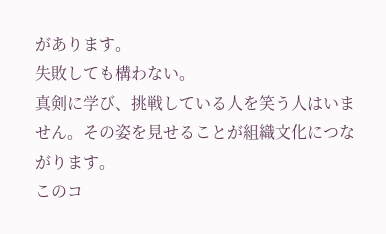があります。
失敗しても構わない。
真剣に学び、挑戦している人を笑う人はいません。その姿を見せることが組織文化につながります。
このコ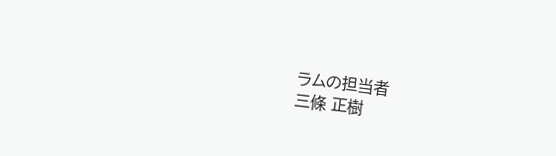ラムの担当者
三條 正樹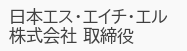日本エス・エイチ・エル株式会社 取締役